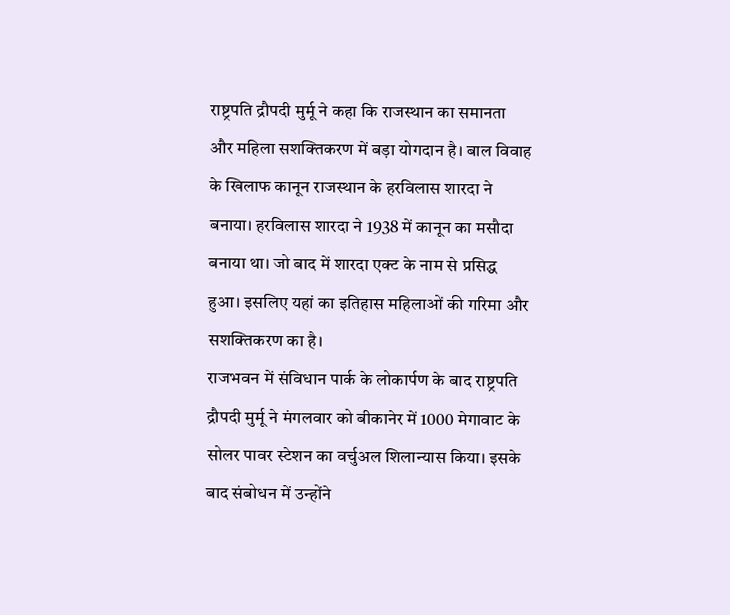राष्ट्रपति द्रौपदी मुर्मू ने कहा कि राजस्थान का समानता और महिला सशक्तिकरण में बड़ा योगदान है। बाल विवाह के खिलाफ कानून राजस्थान के हरविलास शारदा ने बनाया। हरविलास शारदा ने 1938 में कानून का मसौदा बनाया था। जो बाद में शारदा एक्ट के नाम से प्रसिद्ध हुआ। इसलिए यहां का इतिहास महिलाओं की गरिमा और सशक्तिकरण का है।
राजभवन में संविधान पार्क के लोकार्पण के बाद राष्ट्रपति द्रौपदी मुर्मू ने मंगलवार को बीकानेर में 1000 मेगावाट के सोलर पावर स्टेशन का वर्चुअल शिलान्यास किया। इसके बाद संबोधन में उन्होंने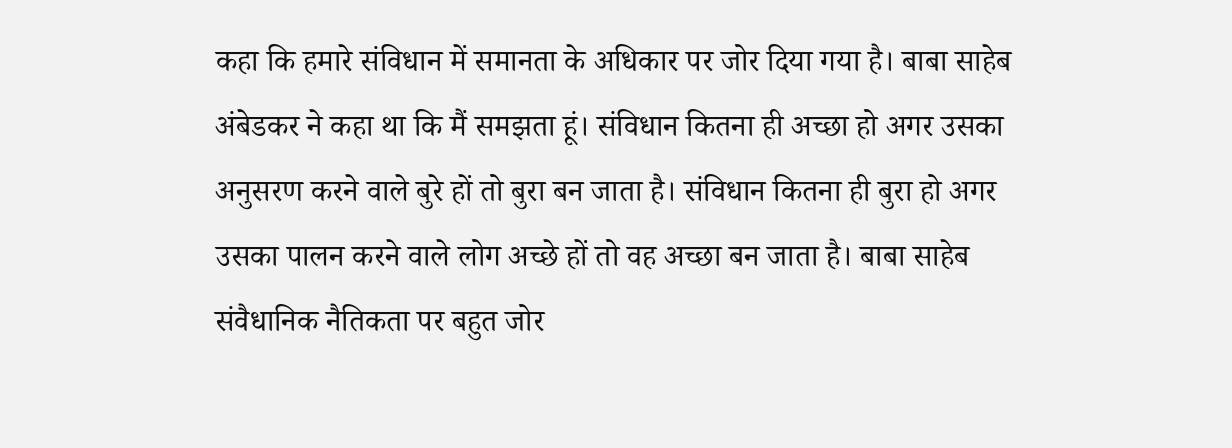कहा कि हमारे संविधान में समानता के अधिकार पर जोर दिया गया है। बाबा साहेब अंबेडकर ने कहा था कि मैं समझता हूं। संविधान कितना ही अच्छा हो अगर उसका अनुसरण करने वाले बुरे हों तो बुरा बन जाता है। संविधान कितना ही बुरा हो अगर उसका पालन करने वाले लोग अच्छे हों तो वह अच्छा बन जाता है। बाबा साहेब संवैधानिक नैतिकता पर बहुत जोर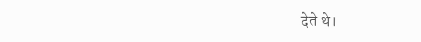देते थे।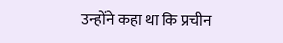उन्होंने कहा था कि प्रचीन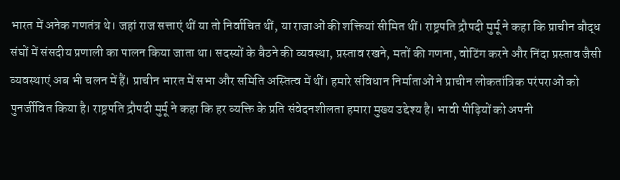भारत में अनेक गणतंत्र थे। जहां राज सत्ताएं थीं या तो निर्वाचित थीं, या राजाओं की शक्तियां सीमित थीं। राष्ट्रपति द्रौपदी मुर्मू ने कहा कि प्राचीन बौद्ध संघों में संसदीय प्रणाली का पालन किया जाता था। सदस्यों के बैठने की व्यवस्था, प्रस्ताव रखने, मतों की गणना, वोटिंग करने और निंदा प्रस्ताव जैसी व्यवस्थाएं अब भी चलन में हैं। प्राचीन भारत में सभा और समिति अस्तित्व में थीं। हमारे संविधान निर्माताओं ने प्राचीन लोकतांत्रिक परंपराओं को पुनर्जीवित किया है। राष्ट्रपति द्रौपदी मुर्मू ने कहा कि हर व्यक्ति के प्रति संवेदनशीलता हमारा मुख्य उद्देश्य है। भावी पीढ़ियों को अपनी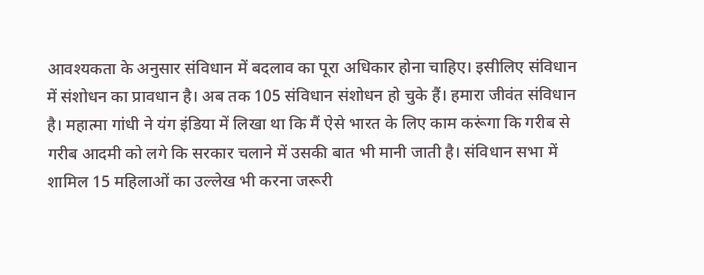आवश्यकता के अनुसार संविधान में बदलाव का पूरा अधिकार होना चाहिए। इसीलिए संविधान में संशोधन का प्रावधान है। अब तक 105 संविधान संशोधन हो चुके हैं। हमारा जीवंत संविधान है। महात्मा गांधी ने यंग इंडिया में लिखा था कि मैं ऐसे भारत के लिए काम करूंगा कि गरीब से गरीब आदमी को लगे कि सरकार चलाने में उसकी बात भी मानी जाती है। संविधान सभा में शामिल 15 महिलाओं का उल्लेख भी करना जरूरी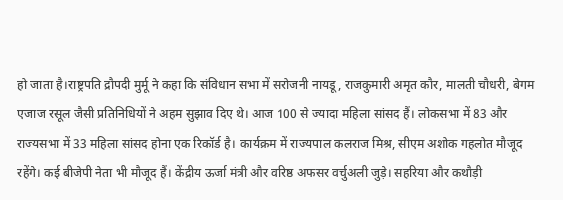हो जाता है।राष्ट्रपति द्रौपदी मुर्मू ने कहा कि संविधान सभा में सरोजनी नायडू, राजकुमारी अमृत कौर, मालती चौधरी, बेगम एजाज रसूल जैसी प्रतिनिधियों ने अहम सुझाव दिए थे। आज 100 से ज्यादा महिला सांसद हैं। लोकसभा में 83 और राज्यसभा में 33 महिला सांसद होना एक रिकॉर्ड है। कार्यक्रम में राज्यपाल कलराज मिश्र, सीएम अशोक गहलोत मौजूद रहेंगे। कई बीजेपी नेता भी मौजूद हैं। केंद्रीय ऊर्जा मंत्री और वरिष्ठ अफसर वर्चुअली जुड़े। सहरिया और कथौड़ी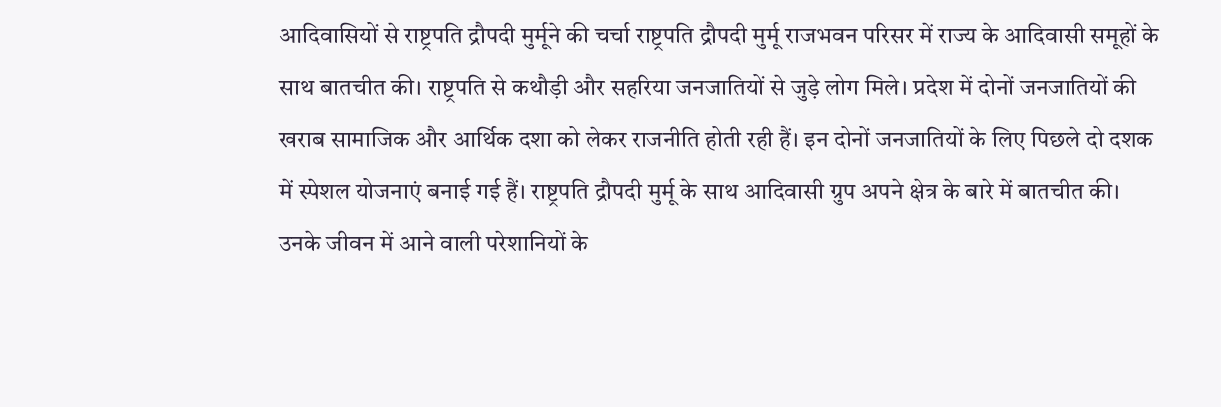आदिवासियों से राष्ट्रपति द्रौपदी मुर्मूने की चर्चा राष्ट्रपति द्रौपदी मुर्मू राजभवन परिसर में राज्य के आदिवासी समूहों के साथ बातचीत की। राष्ट्रपति से कथौड़ी और सहरिया जनजातियों से जुड़े लोग मिले। प्रदेश में दोनों जनजातियों की खराब सामाजिक और आर्थिक दशा को लेकर राजनीति होती रही हैं। इन दोनों जनजातियों के लिए पिछले दो दशक में स्पेशल योजनाएं बनाई गई हैं। राष्ट्रपति द्रौपदी मुर्मू के साथ आदिवासी ग्रुप अपने क्षेत्र के बारे में बातचीत की। उनके जीवन में आने वाली परेशानियों के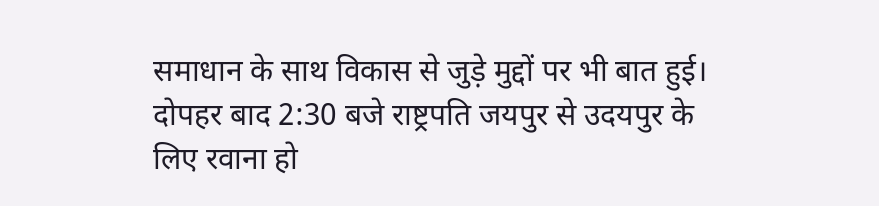समाधान के साथ विकास से जुड़े मुद्दों पर भी बात हुई। दोपहर बाद 2:30 बजे राष्ट्रपति जयपुर से उदयपुर के लिए रवाना हो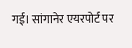गई। सांगानेर एयरपोर्ट पर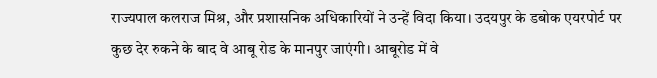राज्यपाल कलराज मिश्र, और प्रशासनिक अधिकारियों ने उन्हें विदा किया। उदयपुर के डबोक एयरपोर्ट पर कुछ देर रुकने के बाद वे आबू रोड के मानपुर जाएंगी। आबूरोड में वे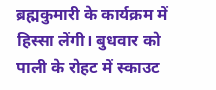ब्रह्मकुमारी के कार्यक्रम में हिस्सा लेंगी। बुधवार को पाली के रोहट में स्काउट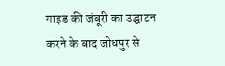गाइड की जंबूरी का उद्घाटन करने के बाद जोधपुर से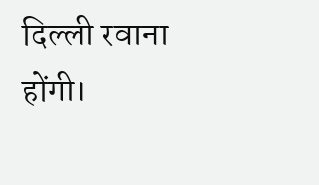दिल्ली रवाना होंगी।